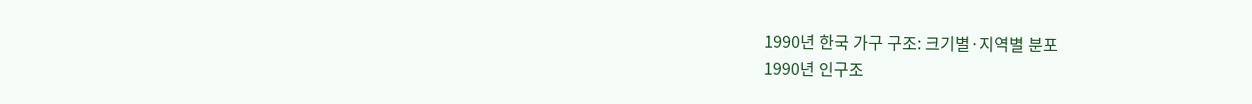1990년 한국 가구 구조: 크기별·지역별 분포
1990년 인구조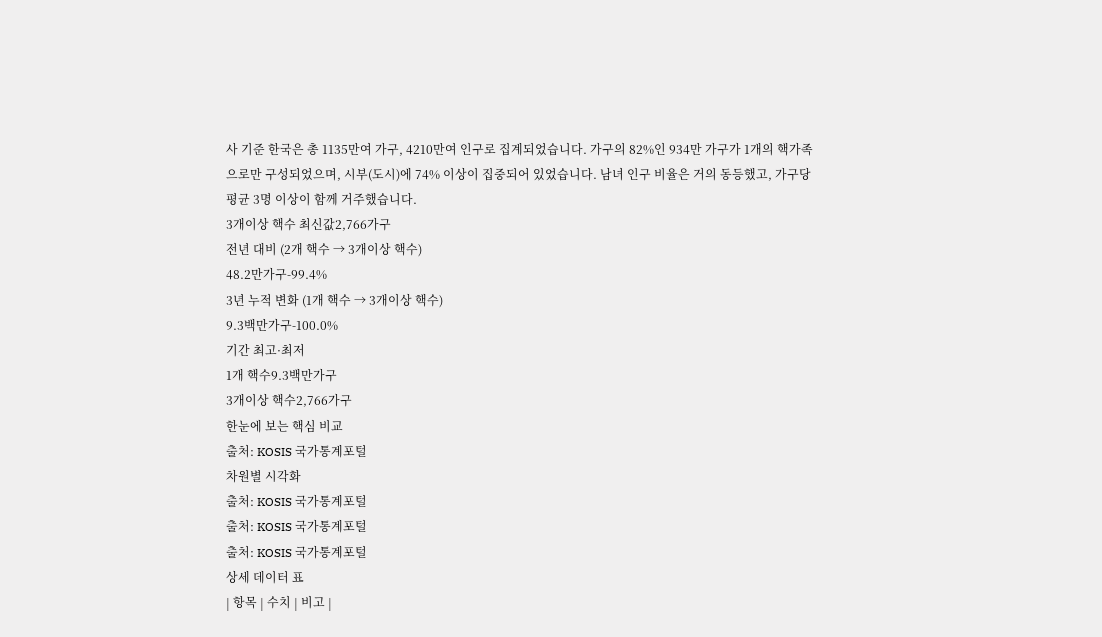사 기준 한국은 총 1135만여 가구, 4210만여 인구로 집계되었습니다. 가구의 82%인 934만 가구가 1개의 핵가족으로만 구성되었으며, 시부(도시)에 74% 이상이 집중되어 있었습니다. 남녀 인구 비율은 거의 동등했고, 가구당 평균 3명 이상이 함께 거주했습니다.
3개이상 핵수 최신값2,766가구
전년 대비 (2개 핵수 → 3개이상 핵수)
48.2만가구-99.4%
3년 누적 변화 (1개 핵수 → 3개이상 핵수)
9.3백만가구-100.0%
기간 최고·최저
1개 핵수9.3백만가구
3개이상 핵수2,766가구
한눈에 보는 핵심 비교
출처: KOSIS 국가통계포털
차원별 시각화
출처: KOSIS 국가통계포털
출처: KOSIS 국가통계포털
출처: KOSIS 국가통계포털
상세 데이터 표
| 항목 | 수치 | 비고 |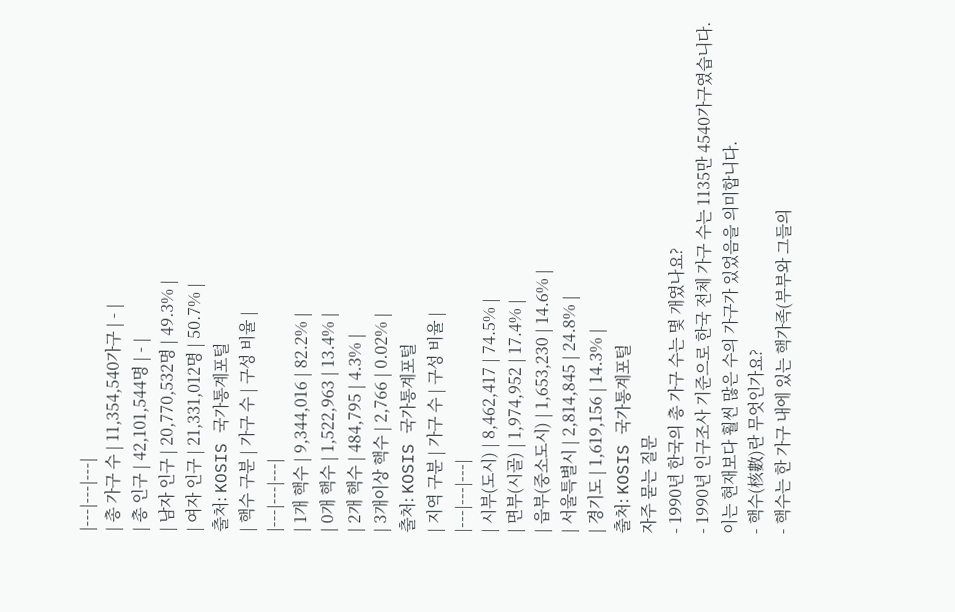|---|---|---|
| 총 가구 수 | 11,354,540가구 | - |
| 총 인구 | 42,101,544명 | - |
| 남자 인구 | 20,770,532명 | 49.3% |
| 여자 인구 | 21,331,012명 | 50.7% |
출처: KOSIS 국가통계포털
| 핵수 구분 | 가구 수 | 구성 비율 |
|---|---|---|
| 1개 핵수 | 9,344,016 | 82.2% |
| 0개 핵수 | 1,522,963 | 13.4% |
| 2개 핵수 | 484,795 | 4.3% |
| 3개이상 핵수 | 2,766 | 0.02% |
출처: KOSIS 국가통계포털
| 지역 구분 | 가구 수 | 구성 비율 |
|---|---|---|
| 시부(도시) | 8,462,417 | 74.5% |
| 면부(시골) | 1,974,952 | 17.4% |
| 읍부(중소도시) | 1,653,230 | 14.6% |
| 서울특별시 | 2,814,845 | 24.8% |
| 경기도 | 1,619,156 | 14.3% |
출처: KOSIS 국가통계포털
자주 묻는 질문
- 1990년 한국의 총 가구 수는 몇 개였나요?
- 1990년 인구조사 기준으로 한국 전체 가구 수는 1135만 4540가구였습니다. 이는 현재보다 훨씬 많은 수의 가구가 있었음을 의미합니다.
- 핵수(核數)란 무엇인가요?
- 핵수는 한 가구 내에 있는 핵가족(부부와 그들의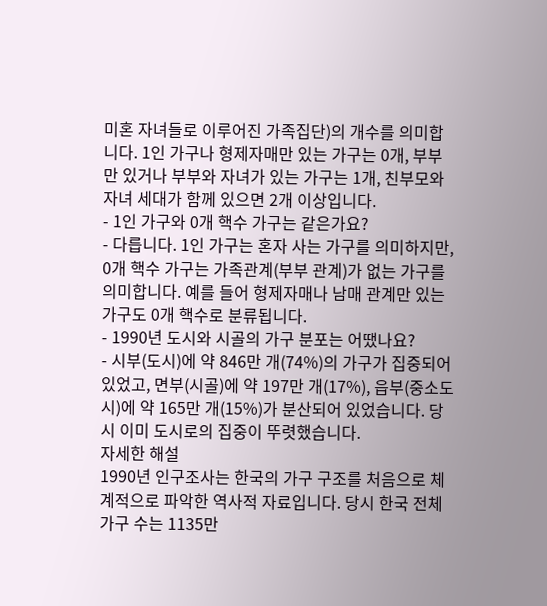미혼 자녀들로 이루어진 가족집단)의 개수를 의미합니다. 1인 가구나 형제자매만 있는 가구는 0개, 부부만 있거나 부부와 자녀가 있는 가구는 1개, 친부모와 자녀 세대가 함께 있으면 2개 이상입니다.
- 1인 가구와 0개 핵수 가구는 같은가요?
- 다릅니다. 1인 가구는 혼자 사는 가구를 의미하지만, 0개 핵수 가구는 가족관계(부부 관계)가 없는 가구를 의미합니다. 예를 들어 형제자매나 남매 관계만 있는 가구도 0개 핵수로 분류됩니다.
- 1990년 도시와 시골의 가구 분포는 어땠나요?
- 시부(도시)에 약 846만 개(74%)의 가구가 집중되어 있었고, 면부(시골)에 약 197만 개(17%), 읍부(중소도시)에 약 165만 개(15%)가 분산되어 있었습니다. 당시 이미 도시로의 집중이 뚜렷했습니다.
자세한 해설
1990년 인구조사는 한국의 가구 구조를 처음으로 체계적으로 파악한 역사적 자료입니다. 당시 한국 전체 가구 수는 1135만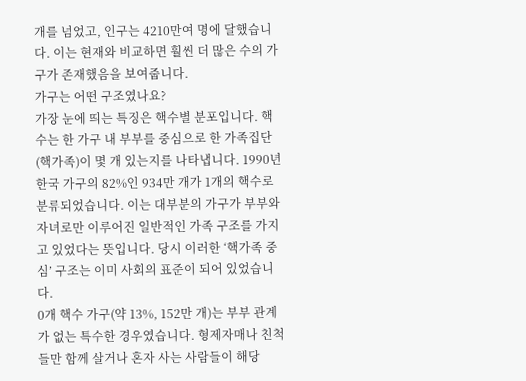개를 넘었고, 인구는 4210만여 명에 달했습니다. 이는 현재와 비교하면 훨씬 더 많은 수의 가구가 존재했음을 보여줍니다.
가구는 어떤 구조였나요?
가장 눈에 띄는 특징은 핵수별 분포입니다. 핵수는 한 가구 내 부부를 중심으로 한 가족집단(핵가족)이 몇 개 있는지를 나타냅니다. 1990년 한국 가구의 82%인 934만 개가 1개의 핵수로 분류되었습니다. 이는 대부분의 가구가 부부와 자녀로만 이루어진 일반적인 가족 구조를 가지고 있었다는 뜻입니다. 당시 이러한 ‘핵가족 중심’ 구조는 이미 사회의 표준이 되어 있었습니다.
0개 핵수 가구(약 13%, 152만 개)는 부부 관계가 없는 특수한 경우였습니다. 형제자매나 친척들만 함께 살거나 혼자 사는 사람들이 해당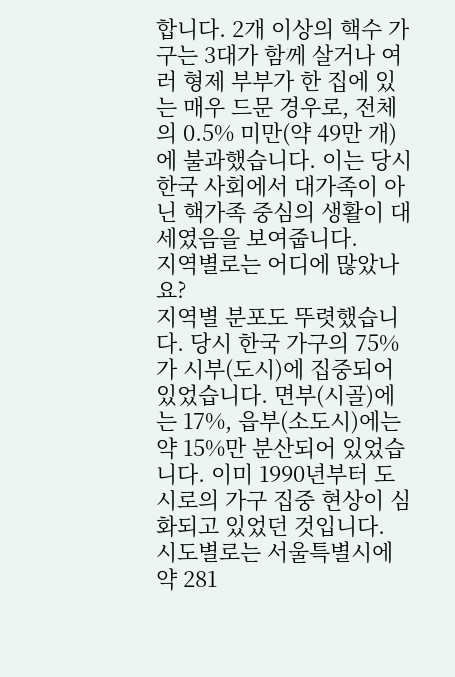합니다. 2개 이상의 핵수 가구는 3대가 함께 살거나 여러 형제 부부가 한 집에 있는 매우 드문 경우로, 전체의 0.5% 미만(약 49만 개)에 불과했습니다. 이는 당시 한국 사회에서 대가족이 아닌 핵가족 중심의 생활이 대세였음을 보여줍니다.
지역별로는 어디에 많았나요?
지역별 분포도 뚜렷했습니다. 당시 한국 가구의 75%가 시부(도시)에 집중되어 있었습니다. 면부(시골)에는 17%, 읍부(소도시)에는 약 15%만 분산되어 있었습니다. 이미 1990년부터 도시로의 가구 집중 현상이 심화되고 있었던 것입니다.
시도별로는 서울특별시에 약 281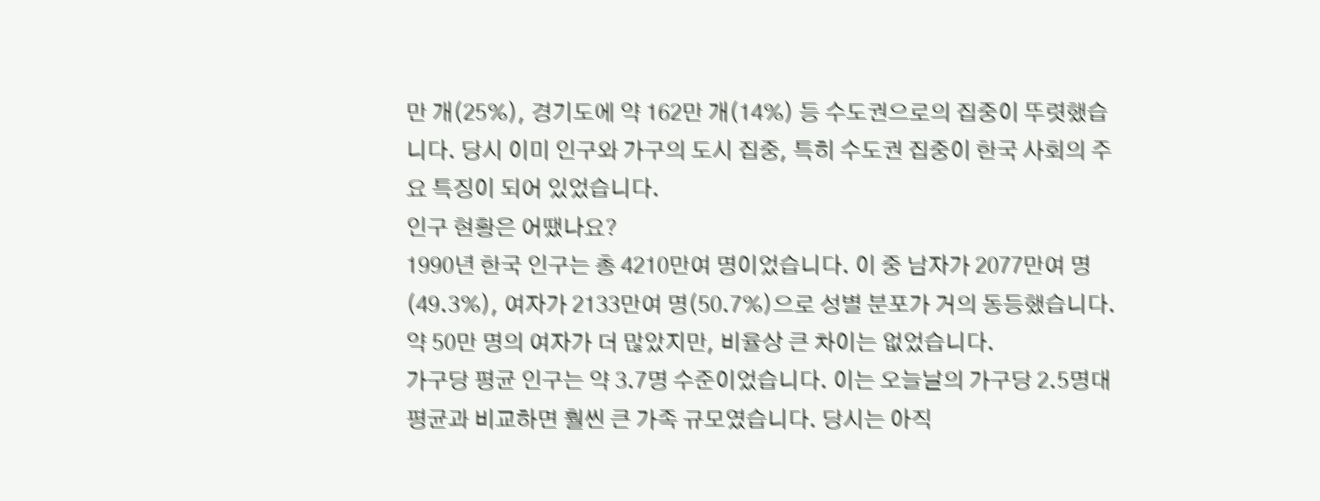만 개(25%), 경기도에 약 162만 개(14%) 등 수도권으로의 집중이 뚜렷했습니다. 당시 이미 인구와 가구의 도시 집중, 특히 수도권 집중이 한국 사회의 주요 특징이 되어 있었습니다.
인구 현황은 어땠나요?
1990년 한국 인구는 총 4210만여 명이었습니다. 이 중 남자가 2077만여 명(49.3%), 여자가 2133만여 명(50.7%)으로 성별 분포가 거의 동등했습니다. 약 50만 명의 여자가 더 많았지만, 비율상 큰 차이는 없었습니다.
가구당 평균 인구는 약 3.7명 수준이었습니다. 이는 오늘날의 가구당 2.5명대 평균과 비교하면 훨씬 큰 가족 규모였습니다. 당시는 아직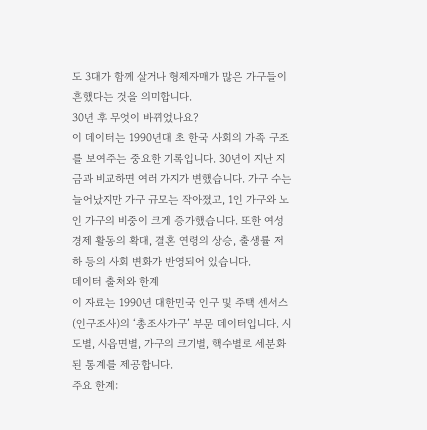도 3대가 함께 살거나 형제자매가 많은 가구들이 흔했다는 것을 의미합니다.
30년 후 무엇이 바뀌었나요?
이 데이터는 1990년대 초 한국 사회의 가족 구조를 보여주는 중요한 기록입니다. 30년이 지난 지금과 비교하면 여러 가지가 변했습니다. 가구 수는 늘어났지만 가구 규모는 작아졌고, 1인 가구와 노인 가구의 비중이 크게 증가했습니다. 또한 여성 경제 활동의 확대, 결혼 연령의 상승, 출생률 저하 등의 사회 변화가 반영되어 있습니다.
데이터 출처와 한계
이 자료는 1990년 대한민국 인구 및 주택 센서스(인구조사)의 ‘총조사가구’ 부문 데이터입니다. 시도별, 시읍면별, 가구의 크기별, 핵수별로 세분화된 통계를 제공합니다.
주요 한계: